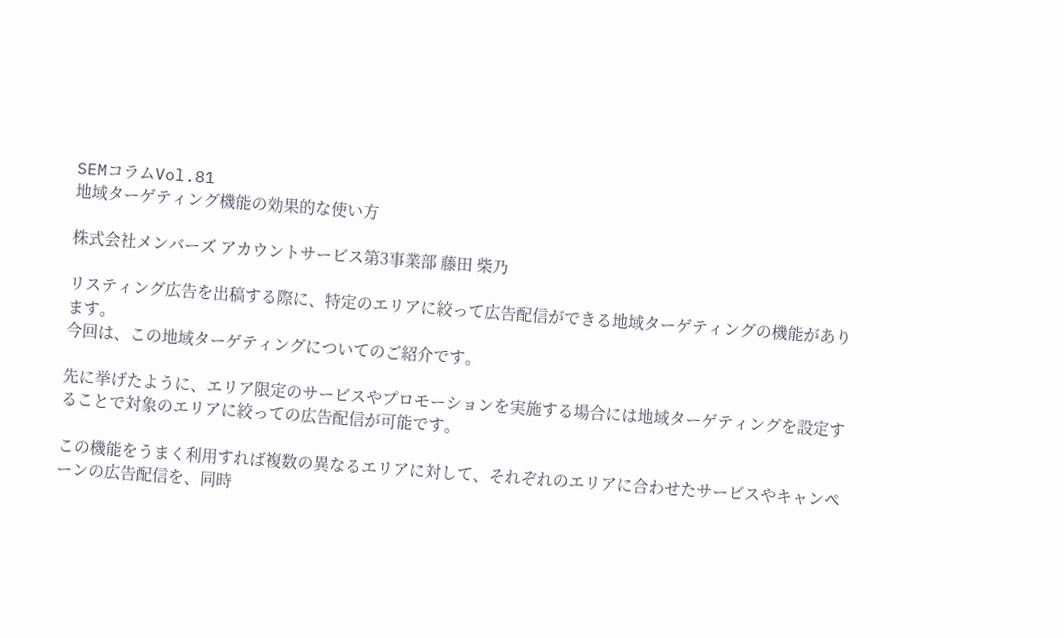SEMコラムVol.81
地域ターゲティング機能の効果的な使い方

株式会社メンバーズ アカウントサービス第3事業部 藤田 柴乃

リスティング広告を出稿する際に、特定のエリアに絞って広告配信ができる地域ターゲティングの機能があります。
今回は、この地域ターゲティングについてのご紹介です。

先に挙げたように、エリア限定のサービスやプロモーションを実施する場合には地域ターゲティングを設定することで対象のエリアに絞っての広告配信が可能です。

この機能をうまく利用すれば複数の異なるエリアに対して、それぞれのエリアに合わせたサービスやキャンペーンの広告配信を、同時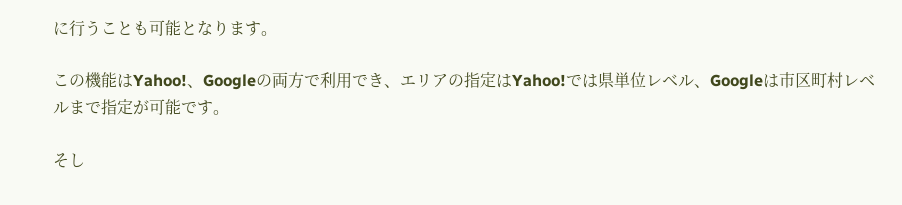に行うことも可能となります。

この機能はYahoo!、Googleの両方で利用でき、エリアの指定はYahoo!では県単位レベル、Googleは市区町村レベルまで指定が可能です。

そし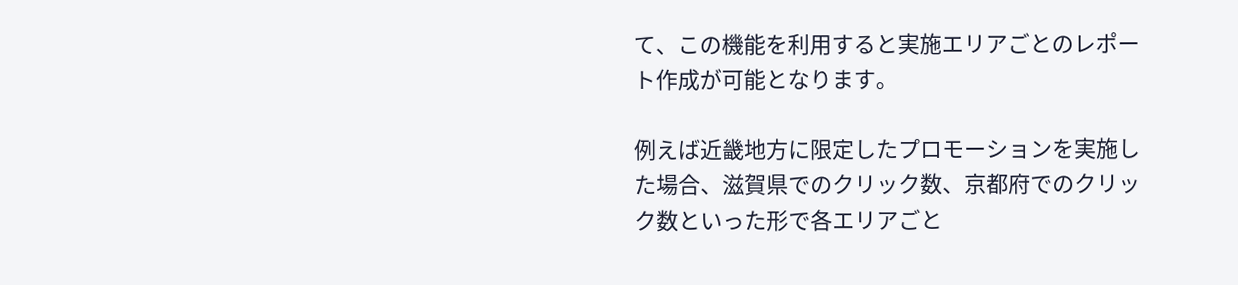て、この機能を利用すると実施エリアごとのレポート作成が可能となります。

例えば近畿地方に限定したプロモーションを実施した場合、滋賀県でのクリック数、京都府でのクリック数といった形で各エリアごと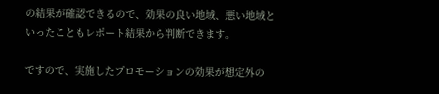の結果が確認できるので、効果の良い地域、悪い地域といったこともレポート結果から判断できます。

ですので、実施したプロモーションの効果が想定外の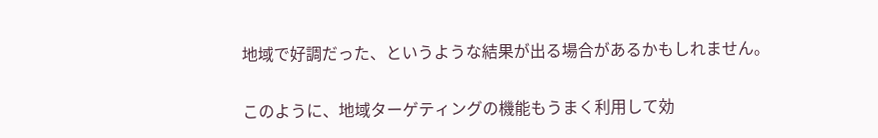地域で好調だった、というような結果が出る場合があるかもしれません。

このように、地域ターゲティングの機能もうまく利用して効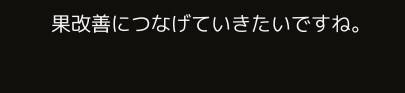果改善につなげていきたいですね。